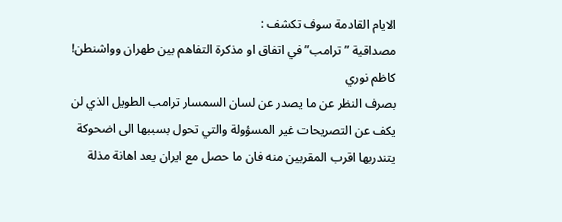الايام القادمة سوف تكشف :
مصداقية ” ترامب” في اتفاق او مذكرة التفاهم بين طهران وواشنطن!
كاظم نوري
بصرف النظر عن ما يصدر عن لسان السمسار ترامب الطويل الذي لن يكف عن التصريحات غير المسؤولة والتي تحول بسببها الى اضحوكة يتندربها اقرب المقربين منه فان ما حصل مع ايران يعد اهانة مذلة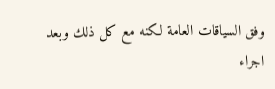وفق السياقات العامة لكنه مع كل ذلك وبعد اجراء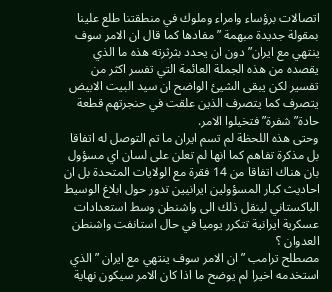اتصالات برؤساء وامراء وملوك في منطقتنا طلع علينا بمقولة جديدة مبهمة ” مفادها كما قال ان الامر سوف ينتهي مع ايران” دون ان يحدد بثرثرته هذه ما الذي يقصده من هذه الجملة العائمة التي تفسر اكثر من تفسير لكن يبقى الشيئ الواضح ان سيد البيت الابيض يتصرف كما يتصرف الذين علقت في حنجرتهم قطعة حادة” شفرة” فتخيلوا الامر.
وحتى هذه اللحظة لم تسم ايران ما تم التوصل له اتفاقا بل مذكرة تفاهم كما انها لم تعلن على لسان اي مسؤول بان هناك اتفاقا من 14 فقرة مع الولايات المتحدة بل ان احاديث كبار المسؤولين ايرانيين تدور حول ابلاغ الوسيط الباكستاني لينقل ذلك الى واشنطن وسط استعدادات عسكرية ايرانية تتكرر يوميا في حال استانفت واشنطن العدوان ؟
مصطلح ترامب ” ان الامر سوف ينتهي مع ايران ” الذي استخدمه اخيرا لم يوضح ما اذا كان الامر سيكون نهاية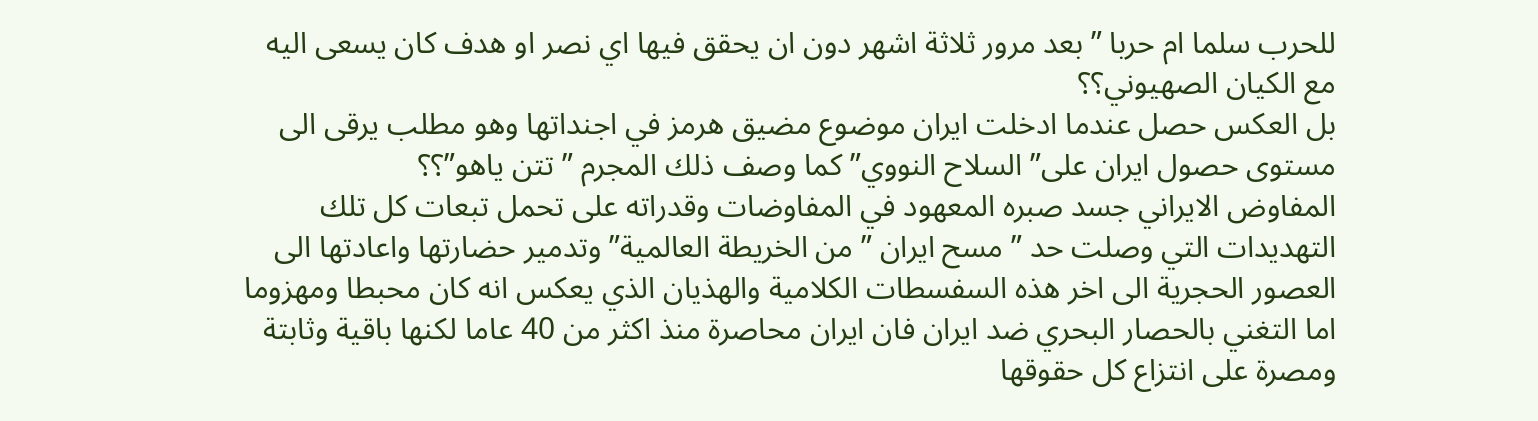للحرب سلما ام حربا ” بعد مرور ثلاثة اشهر دون ان يحقق فيها اي نصر او هدف كان يسعى اليه مع الكيان الصهيوني؟؟
بل العكس حصل عندما ادخلت ايران موضوع مضيق هرمز في اجنداتها وهو مطلب يرقى الى مستوى حصول ايران على” السلاح النووي” كما وصف ذلك المجرم ” تتن ياهو”؟؟
المفاوض الايراني جسد صبره المعهود في المفاوضات وقدراته على تحمل تبعات كل تلك التهديدات التي وصلت حد ” مسح ايران ” من الخريطة العالمية” وتدمير حضارتها واعادتها الى العصور الحجرية الى اخر هذه السفسطات الكلامية والهذيان الذي يعكس انه كان محبطا ومهزوما اما التغني بالحصار البحري ضد ايران فان ايران محاصرة منذ اكثر من 40 عاما لكنها باقية وثابتة ومصرة على انتزاع كل حقوقها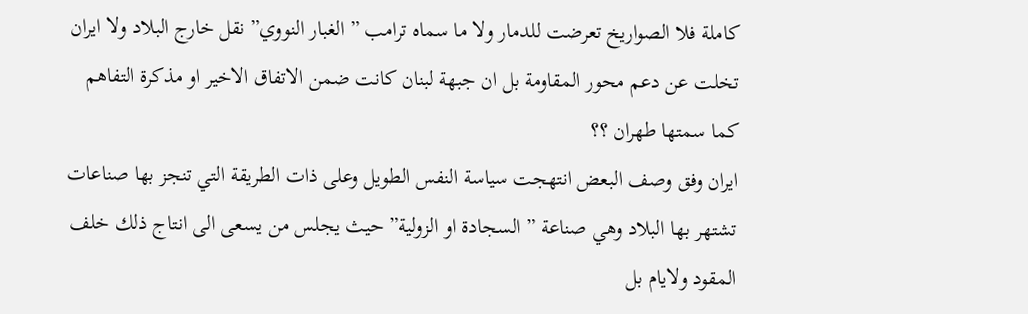كاملة فلا الصواريخ تعرضت للدمار ولا ما سماه ترامب ” الغبار النووي” نقل خارج البلاد ولا ايران تخلت عن دعم محور المقاومة بل ان جبهة لبنان كانت ضمن الاتفاق الاخير او مذكرة التفاهم كما سمتها طهران ؟؟
ايران وفق وصف البعض انتهجت سياسة النفس الطويل وعلى ذات الطريقة التي تنجز بها صناعات تشتهر بها البلاد وهي صناعة ” السجادة او الزولية” حيث يجلس من يسعى الى انتاج ذلك خلف المقود ولايام بل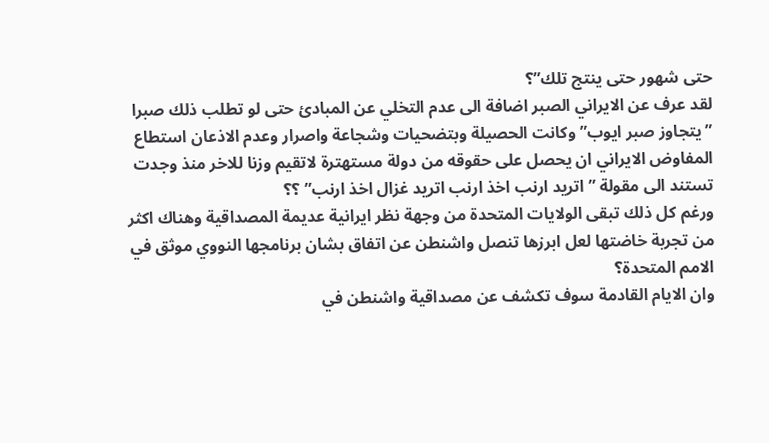حتى شهور حتى ينتج تلك”؟
لقد عرف عن الايراني الصبر اضافة الى عدم التخلي عن المبادئ حتى لو تطلب ذلك صبرا ” يتجاوز صبر ايوب” وكانت الحصيلة وبتضحيات وشجاعة واصرار وعدم الاذعان استطاع المفاوض الايراني ان يحصل على حقوقه من دولة مستهترة لاتقيم وزنا للاخر منذ وجدت تستند الى مقولة ” اتريد ارنب اخذ ارنب اتريد غزال اخذ ارنب” ؟؟
ورغم كل ذلك تبقى الولايات المتحدة من وجهة نظر ايرانية عديمة المصداقية وهناك اكثر من تجربة خاضتها لعل ابرزها تنصل واشنطن عن اتفاق بشان برنامجها النووي موثق في الامم المتحدة؟
وان الايام القادمة سوف تكشف عن مصداقية واشنطن في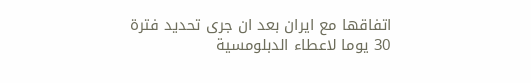اتفاقها مع ايران بعد ان جرى تحديد فترة 30 يوما لاعطاء الدبلومسية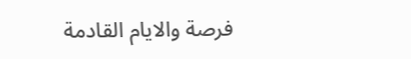فرصة والايام القادمة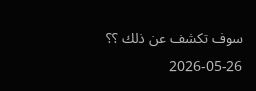سوف تكشف عن ذلك ؟؟
2026-05-26